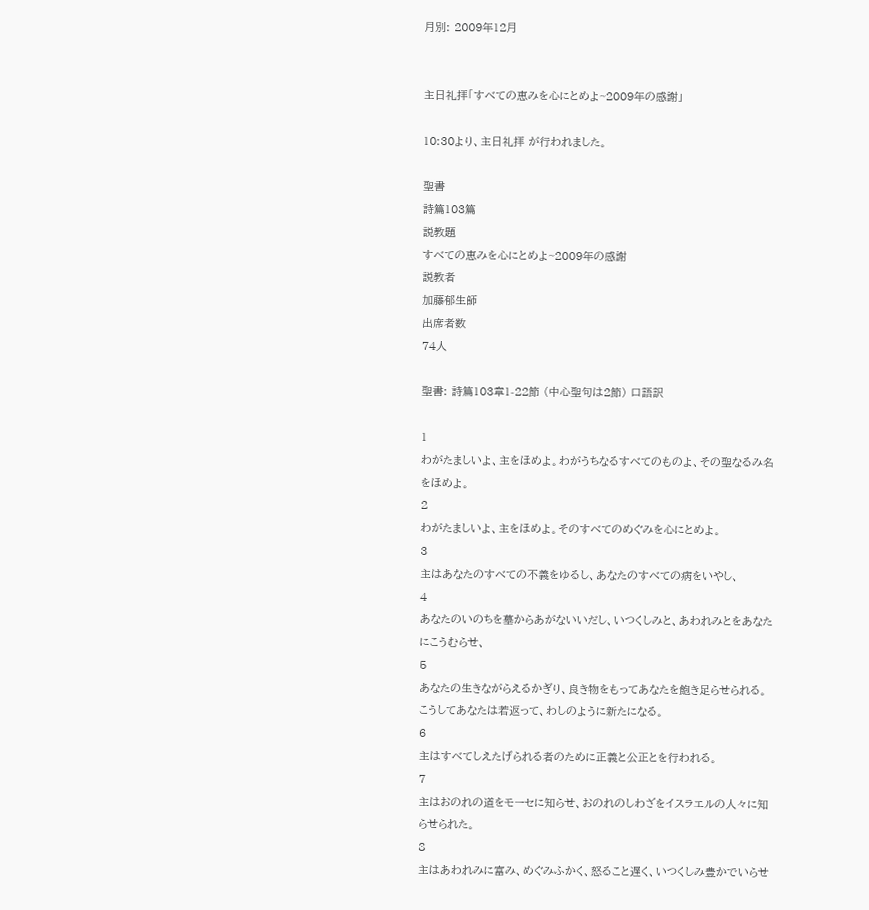月別: 2009年12月


主日礼拝「すべての恵みを心にとめよ~2009年の感謝」

10:30より、主日礼拝 が行われました。

聖書
詩篇103篇
説教題
すべての恵みを心にとめよ~2009年の感謝
説教者
加藤郁生師
出席者数
74人

聖書: 詩篇103章1-22節 (中心聖句は2節) 口語訳

1
わがたましいよ、主をほめよ。わがうちなるすべてのものよ、その聖なるみ名をほめよ。
2
わがたましいよ、主をほめよ。そのすべてのめぐみを心にとめよ。
3
主はあなたのすべての不義をゆるし、あなたのすべての病をいやし、
4
あなたのいのちを墓からあがないいだし、いつくしみと、あわれみとをあなたにこうむらせ、
5
あなたの生きながらえるかぎり、良き物をもってあなたを飽き足らせられる。こうしてあなたは若返って、わしのように新たになる。
6
主はすべてしえたげられる者のために正義と公正とを行われる。
7
主はおのれの道をモーセに知らせ、おのれのしわざをイスラエルの人々に知らせられた。
8
主はあわれみに富み、めぐみふかく、怒ること遅く、いつくしみ豊かでいらせ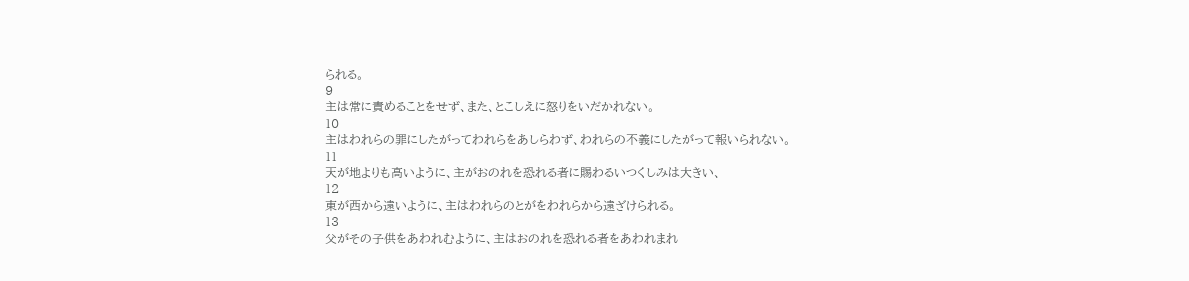られる。
9
主は常に責めることをせず、また、とこしえに怒りをいだかれない。
10
主はわれらの罪にしたがってわれらをあしらわず、われらの不義にしたがって報いられない。
11
天が地よりも高いように、主がおのれを恐れる者に賜わるいつくしみは大きい、
12
東が西から遠いように、主はわれらのとがをわれらから遠ざけられる。
13
父がその子供をあわれむように、主はおのれを恐れる者をあわれまれ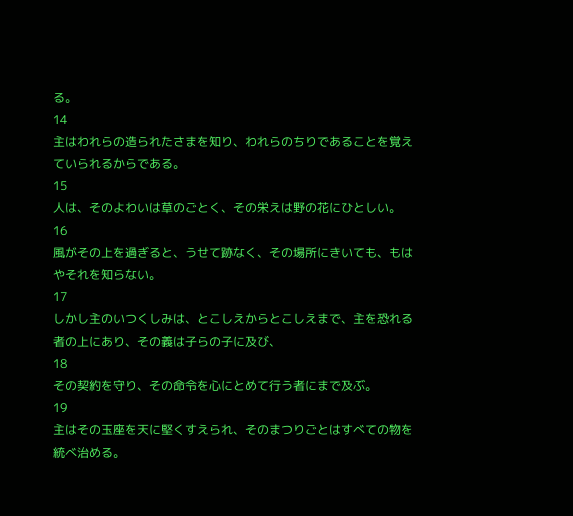る。
14
主はわれらの造られたさまを知り、われらのちりであることを覚えていられるからである。
15
人は、そのよわいは草のごとく、その栄えは野の花にひとしい。
16
風がその上を過ぎると、うせて跡なく、その場所にきいても、もはやそれを知らない。
17
しかし主のいつくしみは、とこしえからとこしえまで、主を恐れる者の上にあり、その義は子らの子に及び、
18
その契約を守り、その命令を心にとめて行う者にまで及ぶ。
19
主はその玉座を天に堅くすえられ、そのまつりごとはすべての物を統べ治める。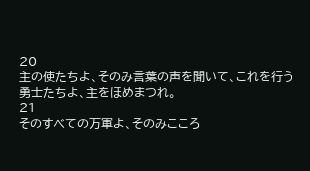20
主の使たちよ、そのみ言葉の声を聞いて、これを行う勇士たちよ、主をほめまつれ。
21
そのすべての万軍よ、そのみこころ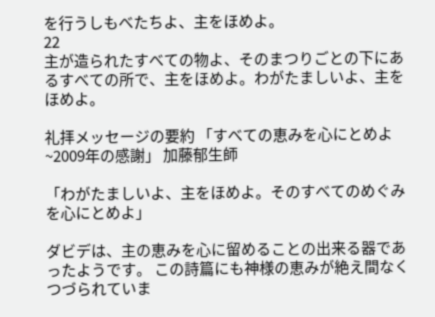を行うしもべたちよ、主をほめよ。
22
主が造られたすべての物よ、そのまつりごとの下にあるすべての所で、主をほめよ。わがたましいよ、主をほめよ。

礼拝メッセージの要約 「すべての恵みを心にとめよ~2009年の感謝」 加藤郁生師

「わがたましいよ、主をほめよ。そのすべてのめぐみを心にとめよ」

ダビデは、主の恵みを心に留めることの出来る器であったようです。 この詩篇にも神様の恵みが絶え間なくつづられていま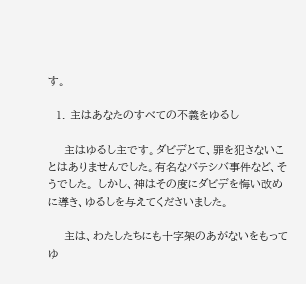す。

  1. 主はあなたのすべての不義をゆるし

    主はゆるし主です。ダビデとて、罪を犯さないことはありませんでした。有名なバテシバ事件など、そうでした。 しかし、神はその度にダビデを悔い改めに導き、ゆるしを与えてくださいました。

    主は、わたしたちにも十字架のあがないをもってゆ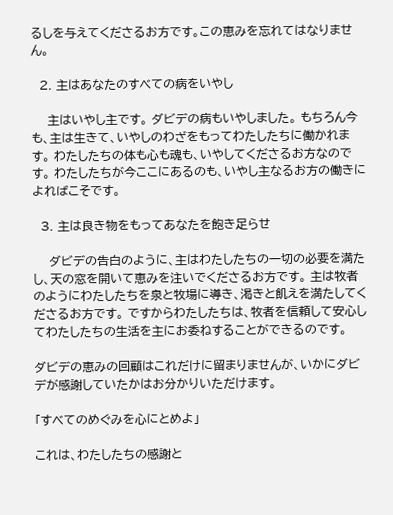るしを与えてくださるお方です。この恵みを忘れてはなりません。

  2. 主はあなたのすべての病をいやし

    主はいやし主です。 ダビデの病もいやしました。 もちろん今も、主は生きて、いやしのわざをもってわたしたちに働かれます。 わたしたちの体も心も魂も、いやしてくださるお方なのです。 わたしたちが今ここにあるのも、いやし主なるお方の働きによればこそです。

  3. 主は良き物をもってあなたを飽き足らせ

    ダビデの告白のように、主はわたしたちの一切の必要を満たし、天の窓を開いて恵みを注いでくださるお方です。 主は牧者のようにわたしたちを泉と牧場に導き、渇きと飢えを満たしてくださるお方です。 ですからわたしたちは、牧者を信頼して安心してわたしたちの生活を主にお委ねすることができるのです。

ダビデの恵みの回顧はこれだけに留まりませんが、いかにダビデが感謝していたかはお分かりいただけます。

「すべてのめぐみを心にとめよ」

これは、わたしたちの感謝と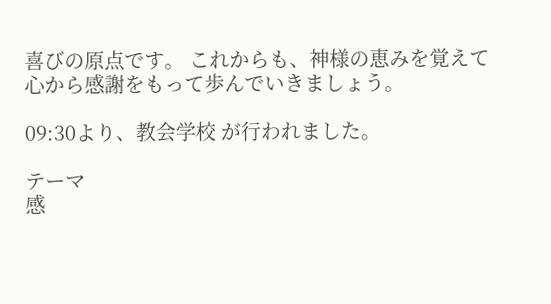喜びの原点です。 これからも、神様の恵みを覚えて心から感謝をもって歩んでいきましょう。

09:30より、教会学校 が行われました。

テーマ
感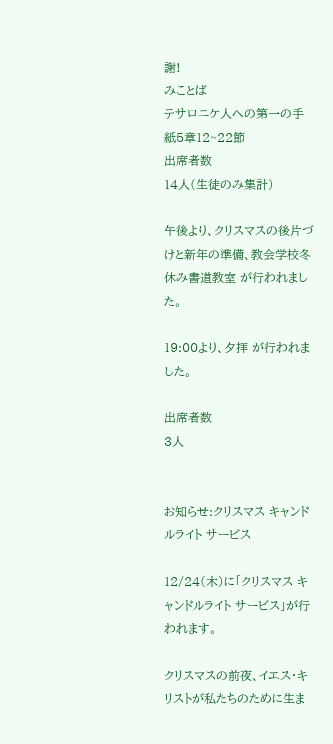謝!
みことば
テサロニケ人への第一の手紙5章12~22節
出席者数
14人(生徒のみ集計)

午後より、クリスマスの後片づけと新年の準備、教会学校冬休み書道教室 が行われました。

19:00より、夕拝 が行われました。

出席者数
3人


お知らせ:クリスマス キャンドルライト サービス

12/24(木)に「クリスマス キャンドルライト サービス」が行われます。

クリスマスの前夜、イエス・キリストが私たちのために生ま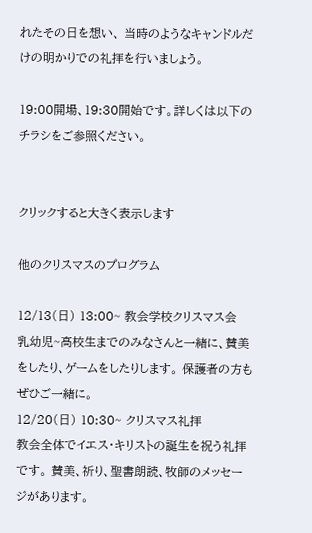れたその日を想い、 当時のようなキャンドルだけの明かりでの礼拝を行いましょう。

19:00開場、19:30開始です。詳しくは以下のチラシをご参照ください。


クリックすると大きく表示します

他のクリスマスのプログラム

12/13(日) 13:00~ 教会学校クリスマス会
乳幼児~高校生までのみなさんと一緒に、賛美をしたり、ゲームをしたりします。 保護者の方もぜひご一緒に。
12/20(日) 10:30~ クリスマス礼拝
教会全体でイエス・キリストの誕生を祝う礼拝です。 賛美、祈り、聖書朗読、牧師のメッセージがあります。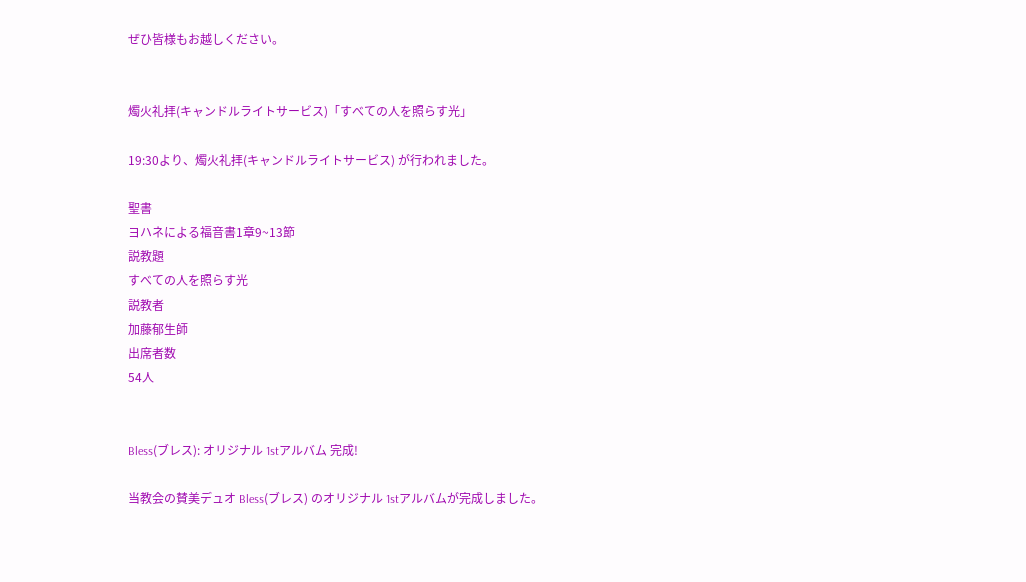ぜひ皆様もお越しください。


燭火礼拝(キャンドルライトサービス)「すべての人を照らす光」

19:30より、燭火礼拝(キャンドルライトサービス) が行われました。

聖書
ヨハネによる福音書1章9~13節
説教題
すべての人を照らす光
説教者
加藤郁生師
出席者数
54人


Bless(ブレス): オリジナル 1stアルバム 完成!

当教会の賛美デュオ Bless(ブレス) のオリジナル 1stアルバムが完成しました。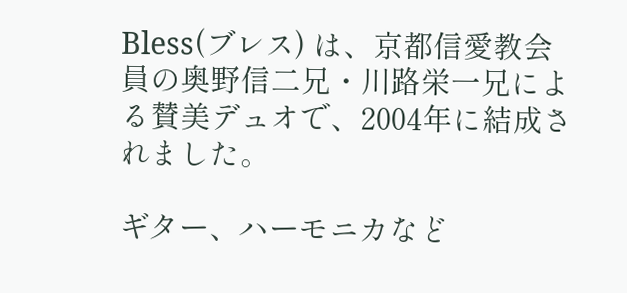Bless(ブレス) は、京都信愛教会員の奥野信二兄・川路栄一兄による賛美デュオで、2004年に結成されました。

ギター、ハーモニカなど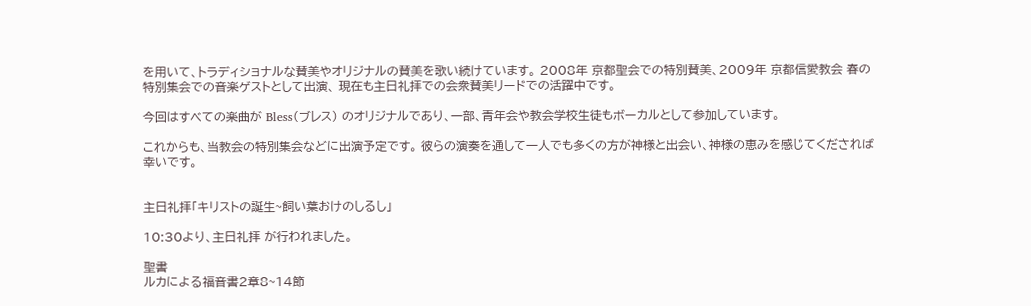を用いて、トラディショナルな賛美やオリジナルの賛美を歌い続けています。 2008年 京都聖会での特別賛美、2009年 京都信愛教会 春の特別集会での音楽ゲストとして出演、 現在も主日礼拝での会衆賛美リードでの活躍中です。

今回はすべての楽曲が Bless(ブレス) のオリジナルであり、一部、青年会や教会学校生徒もボーカルとして参加しています。

これからも、当教会の特別集会などに出演予定です。 彼らの演奏を通して一人でも多くの方が神様と出会い、神様の恵みを感じてくだされば幸いです。


主日礼拝「キリストの誕生~飼い葉おけのしるし」

10:30より、主日礼拝 が行われました。

聖書
ルカによる福音書2章8~14節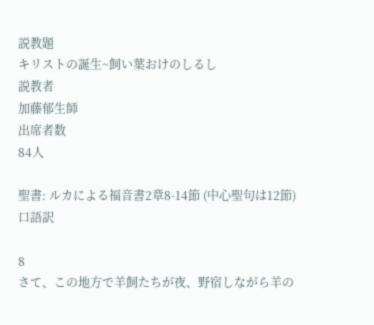説教題
キリストの誕生~飼い葉おけのしるし
説教者
加藤郁生師
出席者数
84人

聖書: ルカによる福音書2章8-14節 (中心聖句は12節) 口語訳

8
さて、この地方で羊飼たちが夜、野宿しながら羊の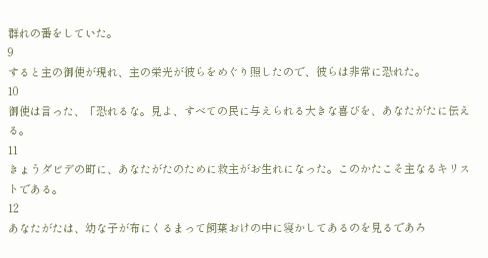群れの番をしていた。
9
すると主の御使が現れ、主の栄光が彼らをめぐり照したので、彼らは非常に恐れた。
10
御使は言った、「恐れるな。見よ、すべての民に与えられる大きな喜びを、あなたがたに伝える。
11
きょうダビデの町に、あなたがたのために救主がお生れになった。このかたこそ主なるキリストである。
12
あなたがたは、幼な子が布にくるまって飼葉おけの中に寝かしてあるのを見るであろ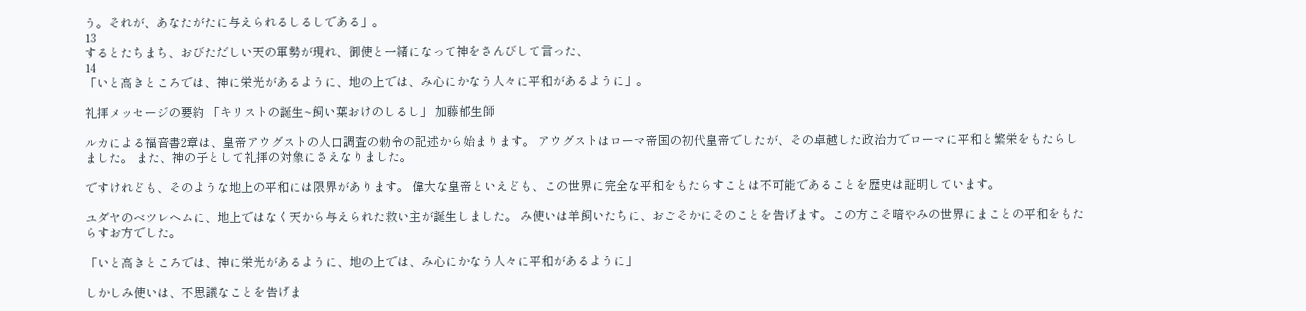う。それが、あなたがたに与えられるしるしである」。
13
するとたちまち、おびただしい天の軍勢が現れ、御使と一緒になって神をさんびして言った、
14
「いと高きところでは、神に栄光があるように、地の上では、み心にかなう人々に平和があるように」。

礼拝メッセージの要約 「キリストの誕生~飼い葉おけのしるし」 加藤郁生師

ルカによる福音書2章は、皇帝アウグストの人口調査の勅令の記述から始まります。 アウグストはローマ帝国の初代皇帝でしたが、その卓越した政治力でローマに平和と繁栄をもたらしました。 また、神の子として礼拝の対象にさえなりました。

ですけれども、そのような地上の平和には限界があります。 偉大な皇帝といえども、この世界に完全な平和をもたらすことは不可能であることを歴史は証明しています。

ユダヤのベツレヘムに、地上ではなく天から与えられた救い主が誕生しました。 み使いは羊飼いたちに、おごそかにそのことを告げます。この方こそ暗やみの世界にまことの平和をもたらすお方でした。

「いと高きところでは、神に栄光があるように、地の上では、み心にかなう人々に平和があるように」

しかしみ使いは、不思議なことを告げま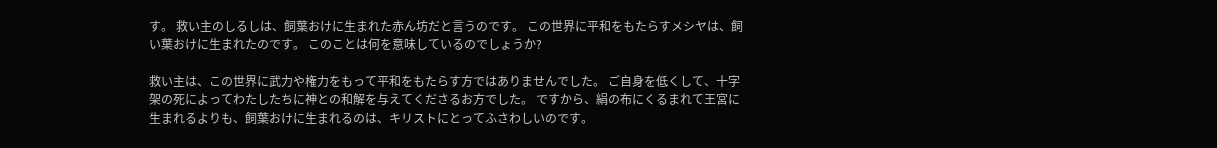す。 救い主のしるしは、飼葉おけに生まれた赤ん坊だと言うのです。 この世界に平和をもたらすメシヤは、飼い葉おけに生まれたのです。 このことは何を意味しているのでしょうか?

救い主は、この世界に武力や権力をもって平和をもたらす方ではありませんでした。 ご自身を低くして、十字架の死によってわたしたちに神との和解を与えてくださるお方でした。 ですから、絹の布にくるまれて王宮に生まれるよりも、飼葉おけに生まれるのは、キリストにとってふさわしいのです。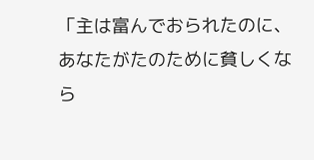「主は富んでおられたのに、あなたがたのために貧しくなら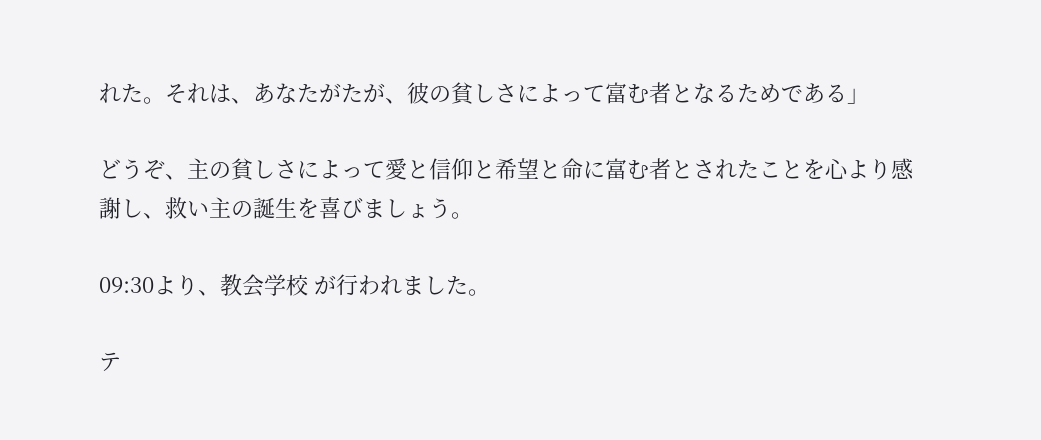れた。それは、あなたがたが、彼の貧しさによって富む者となるためである」

どうぞ、主の貧しさによって愛と信仰と希望と命に富む者とされたことを心より感謝し、救い主の誕生を喜びましょう。

09:30より、教会学校 が行われました。

テ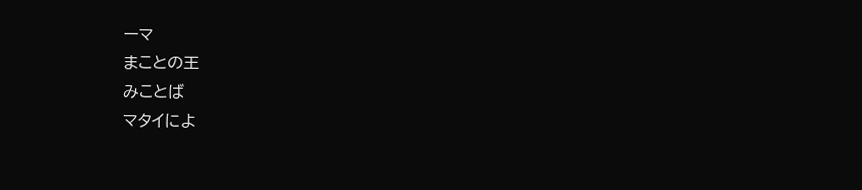ーマ
まことの王
みことば
マタイによ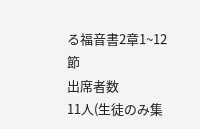る福音書2章1~12節
出席者数
11人(生徒のみ集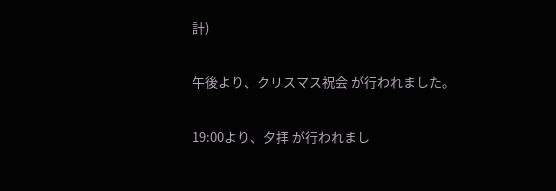計)

午後より、クリスマス祝会 が行われました。

19:00より、夕拝 が行われまし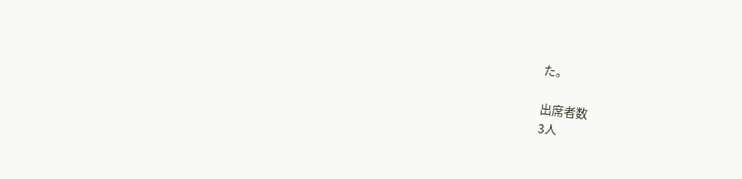た。

出席者数
3人